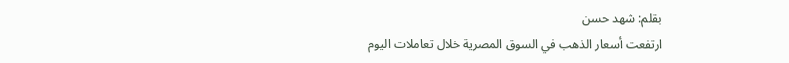بقلم: شهد حسن
ارتفعت أسعار الذهب في السوق المصرية خلال تعاملات اليوم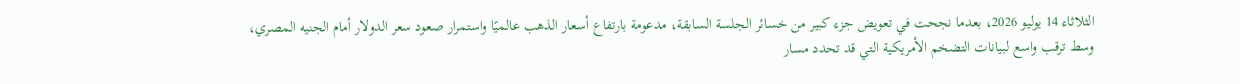الثلاثاء 14 يوليو 2026، بعدما نجحت في تعويض جزء كبير من خسائر الجلسة السابقة، مدعومة بارتفاع أسعار الذهب عالميًا واستمرار صعود سعر الدولار أمام الجنيه المصري، وسط ترقب واسع لبيانات التضخم الأمريكية التي قد تحدد مسار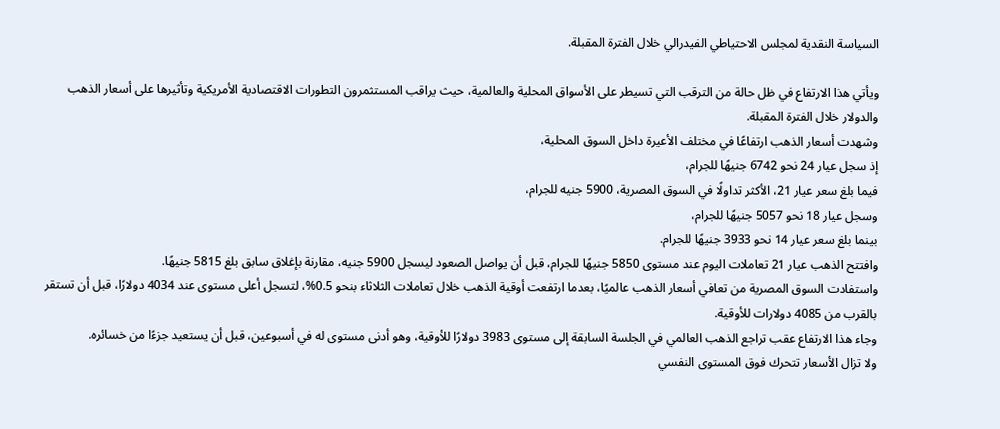السياسة النقدية لمجلس الاحتياطي الفيدرالي خلال الفترة المقبلة.

ويأتي هذا الارتفاع في ظل حالة من الترقب التي تسيطر على الأسواق المحلية والعالمية، حيث يراقب المستثمرون التطورات الاقتصادية الأمريكية وتأثيرها على أسعار الذهب والدولار خلال الفترة المقبلة.
وشهدت أسعار الذهب ارتفاعًا في مختلف الأعيرة داخل السوق المحلية،
إذ سجل عيار 24 نحو 6742 جنيهًا للجرام،
فيما بلغ سعر عيار 21، الأكثر تداولًا في السوق المصرية، 5900 جنيه للجرام،
وسجل عيار 18 نحو 5057 جنيهًا للجرام،
بينما بلغ سعر عيار 14 نحو 3933 جنيهًا للجرام.
وافتتح الذهب عيار 21 تعاملات اليوم عند مستوى 5850 جنيهًا للجرام، قبل أن يواصل الصعود ليسجل 5900 جنيه، مقارنة بإغلاق سابق بلغ 5815 جنيهًا.
واستفادت السوق المصرية من تعافي أسعار الذهب عالميًا، بعدما ارتفعت أوقية الذهب خلال تعاملات الثلاثاء بنحو 0.5%، لتسجل أعلى مستوى عند 4034 دولارًا، قبل أن تستقر بالقرب من 4085 دولارات للأوقية.
وجاء هذا الارتفاع عقب تراجع الذهب العالمي في الجلسة السابقة إلى مستوى 3983 دولارًا للأوقية، وهو أدنى مستوى له في أسبوعين، قبل أن يستعيد جزءًا من خسائره.
ولا تزال الأسعار تتحرك فوق المستوى النفسي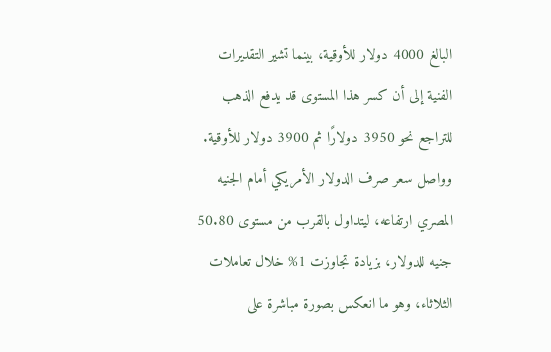البالغ 4000 دولار للأوقية، بينما تشير التقديرات الفنية إلى أن كسر هذا المستوى قد يدفع الذهب للتراجع نحو 3950 دولارًا ثم 3900 دولار للأوقية.
وواصل سعر صرف الدولار الأمريكي أمام الجنيه المصري ارتفاعه، ليتداول بالقرب من مستوى 50.80 جنيه للدولار، بزيادة تجاوزت 1% خلال تعاملات الثلاثاء، وهو ما انعكس بصورة مباشرة على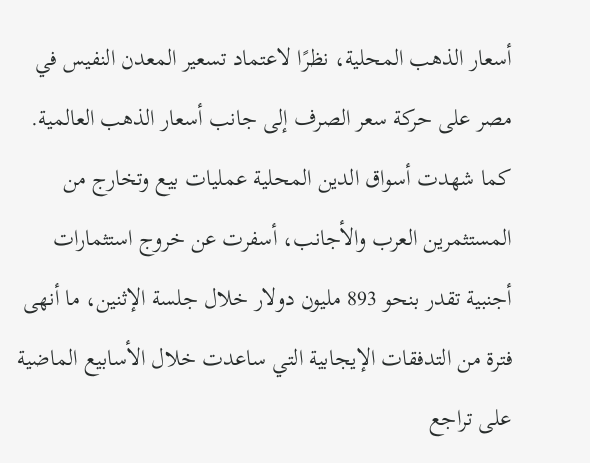أسعار الذهب المحلية، نظرًا لاعتماد تسعير المعدن النفيس في مصر على حركة سعر الصرف إلى جانب أسعار الذهب العالمية.
كما شهدت أسواق الدين المحلية عمليات بيع وتخارج من المستثمرين العرب والأجانب، أسفرت عن خروج استثمارات أجنبية تقدر بنحو 893 مليون دولار خلال جلسة الإثنين، ما أنهى فترة من التدفقات الإيجابية التي ساعدت خلال الأسابيع الماضية على تراجع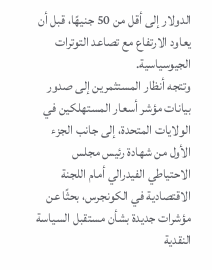الدولار إلى أقل من 50 جنيهًا، قبل أن يعاود الارتفاع مع تصاعد التوترات الجيوسياسية.
وتتجه أنظار المستثمرين إلى صدور بيانات مؤشر أسعار المستهلكين في الولايات المتحدة، إلى جانب الجزء الأول من شهادة رئيس مجلس الاحتياطي الفيدرالي أمام اللجنة الاقتصادية في الكونجرس، بحثًا عن مؤشرات جديدة بشأن مستقبل السياسة النقدية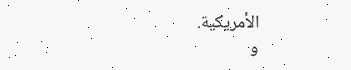الأمريكية.
و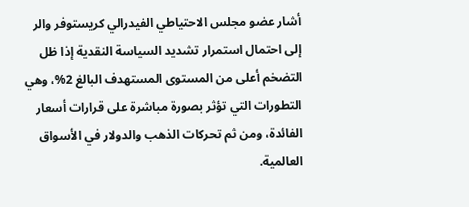أشار عضو مجلس الاحتياطي الفيدرالي كريستوفر والر إلى احتمال استمرار تشديد السياسة النقدية إذا ظل التضخم أعلى من المستوى المستهدف البالغ 2%، وهي التطورات التي تؤثر بصورة مباشرة على قرارات أسعار الفائدة، ومن ثم تحركات الذهب والدولار في الأسواق العالمية.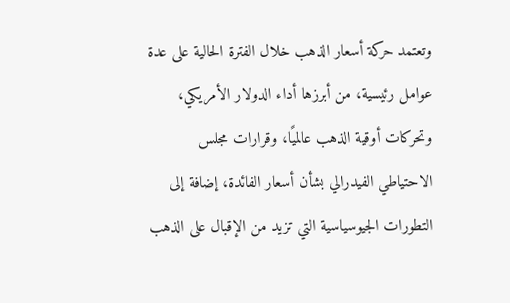وتعتمد حركة أسعار الذهب خلال الفترة الحالية على عدة عوامل رئيسية، من أبرزها أداء الدولار الأمريكي، وتحركات أوقية الذهب عالميًا، وقرارات مجلس الاحتياطي الفيدرالي بشأن أسعار الفائدة، إضافة إلى التطورات الجيوسياسية التي تزيد من الإقبال على الذهب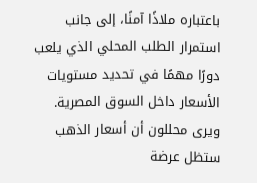باعتباره ملاذًا آمنًا، إلى جانب استمرار الطلب المحلي الذي يلعب دورًا مهمًا في تحديد مستويات الأسعار داخل السوق المصرية.
ويرى محللون أن أسعار الذهب ستظل عرضة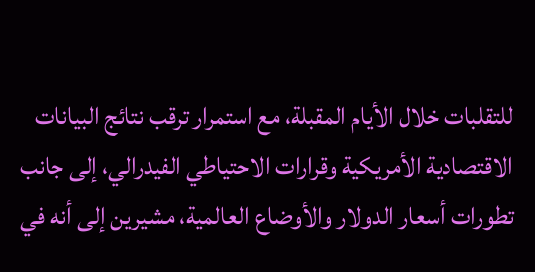للتقلبات خلال الأيام المقبلة، مع استمرار ترقب نتائج البيانات الاقتصادية الأمريكية وقرارات الاحتياطي الفيدرالي، إلى جانب تطورات أسعار الدولار والأوضاع العالمية، مشيرين إلى أنه في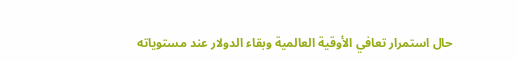حال استمرار تعافي الأوقية العالمية وبقاء الدولار عند مستوياته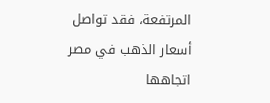المرتفعة، فقد تواصل أسعار الذهب في مصر اتجاهها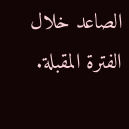الصاعد خلال الفترة المقبلة.